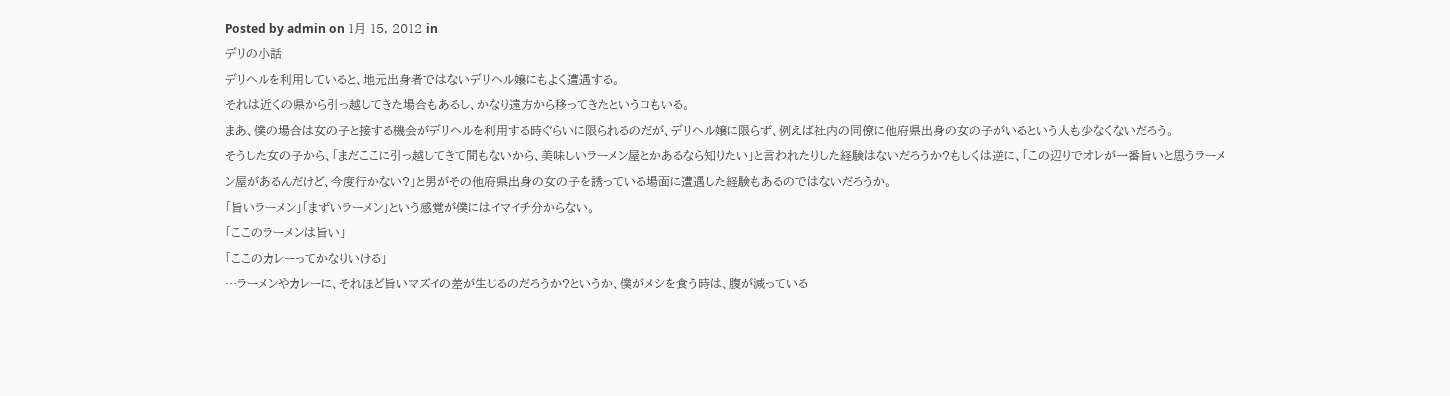Posted by admin on 1月 15, 2012 in
デリの小話
デリヘルを利用していると、地元出身者ではないデリヘル嬢にもよく遭遇する。
それは近くの県から引っ越してきた場合もあるし、かなり遠方から移ってきたというコもいる。
まあ、僕の場合は女の子と接する機会がデリヘルを利用する時ぐらいに限られるのだが、デリヘル嬢に限らず、例えば社内の同僚に他府県出身の女の子がいるという人も少なくないだろう。
そうした女の子から、「まだここに引っ越してきて間もないから、美味しいラーメン屋とかあるなら知りたい」と言われたりした経験はないだろうか?もしくは逆に、「この辺りでオレが一番旨いと思うラーメン屋があるんだけど、今度行かない?」と男がその他府県出身の女の子を誘っている場面に遭遇した経験もあるのではないだろうか。
「旨いラーメン」「まずいラーメン」という感覚が僕にはイマイチ分からない。
「ここのラーメンは旨い」
「ここのカレーってかなりいける」
…ラーメンやカレーに、それほど旨いマズイの差が生じるのだろうか?というか、僕がメシを食う時は、腹が減っている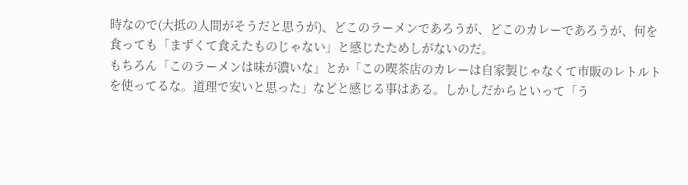時なので(大抵の人間がそうだと思うが)、どこのラーメンであろうが、どこのカレーであろうが、何を食っても「まずくて食えたものじゃない」と感じたためしがないのだ。
もちろん「このラーメンは味が濃いな」とか「この喫茶店のカレーは自家製じゃなくて市販のレトルトを使ってるな。道理で安いと思った」などと感じる事はある。しかしだからといって「う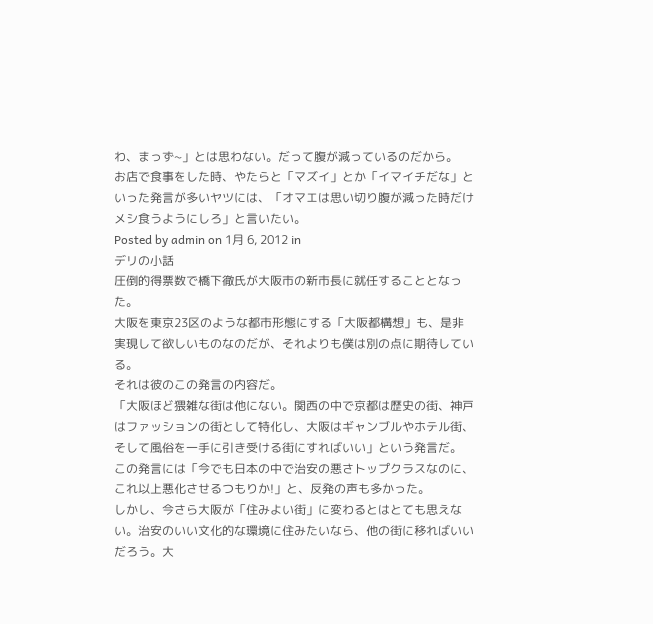わ、まっず~」とは思わない。だって腹が減っているのだから。
お店で食事をした時、やたらと「マズイ」とか「イマイチだな」といった発言が多いヤツには、「オマエは思い切り腹が減った時だけメシ食うようにしろ」と言いたい。
Posted by admin on 1月 6, 2012 in
デリの小話
圧倒的得票数で橋下徹氏が大阪市の新市長に就任することとなった。
大阪を東京23区のような都市形態にする「大阪都構想」も、是非実現して欲しいものなのだが、それよりも僕は別の点に期待している。
それは彼のこの発言の内容だ。
「大阪ほど猥雑な街は他にない。関西の中で京都は歴史の街、神戸はファッションの街として特化し、大阪はギャンブルやホテル街、そして風俗を一手に引き受ける街にすればいい」という発言だ。
この発言には「今でも日本の中で治安の悪さトップクラスなのに、これ以上悪化させるつもりか!」と、反発の声も多かった。
しかし、今さら大阪が「住みよい街」に変わるとはとても思えない。治安のいい文化的な環境に住みたいなら、他の街に移ればいいだろう。大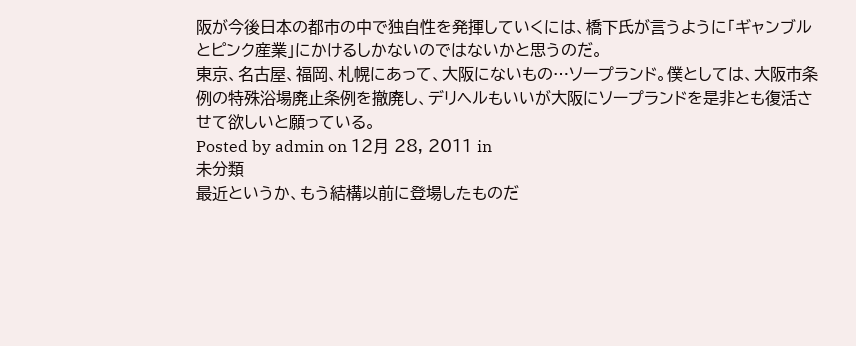阪が今後日本の都市の中で独自性を発揮していくには、橋下氏が言うように「ギャンブルとピンク産業」にかけるしかないのではないかと思うのだ。
東京、名古屋、福岡、札幌にあって、大阪にないもの…ソープランド。僕としては、大阪市条例の特殊浴場廃止条例を撤廃し、デリヘルもいいが大阪にソープランドを是非とも復活させて欲しいと願っている。
Posted by admin on 12月 28, 2011 in
未分類
最近というか、もう結構以前に登場したものだ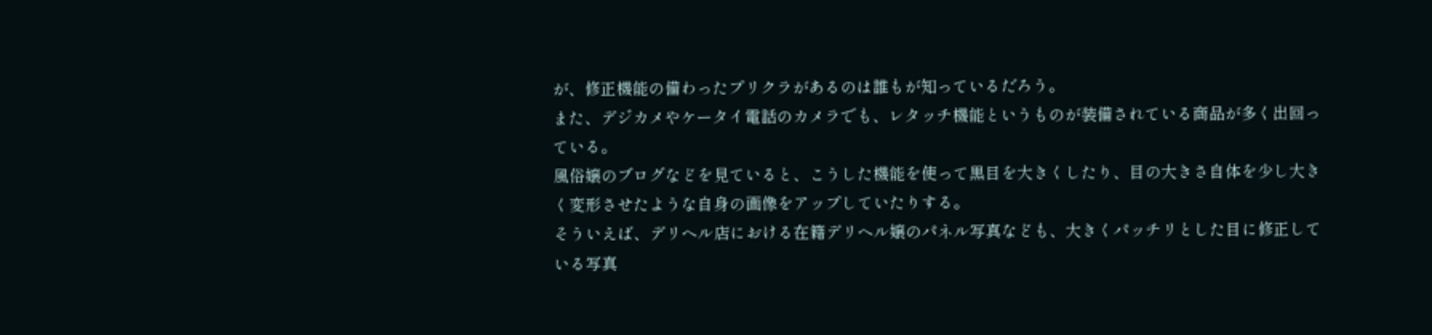が、修正機能の備わったプリクラがあるのは誰もが知っているだろう。
また、デジカメやケータイ電話のカメラでも、レタッチ機能というものが装備されている商品が多く出回っている。
風俗嬢のブログなどを見ていると、こうした機能を使って黒目を大きくしたり、目の大きさ自体を少し大きく変形させたような自身の画像をアップしていたりする。
そういえば、デリヘル店における在籍デリヘル嬢のパネル写真なども、大きくパッチリとした目に修正している写真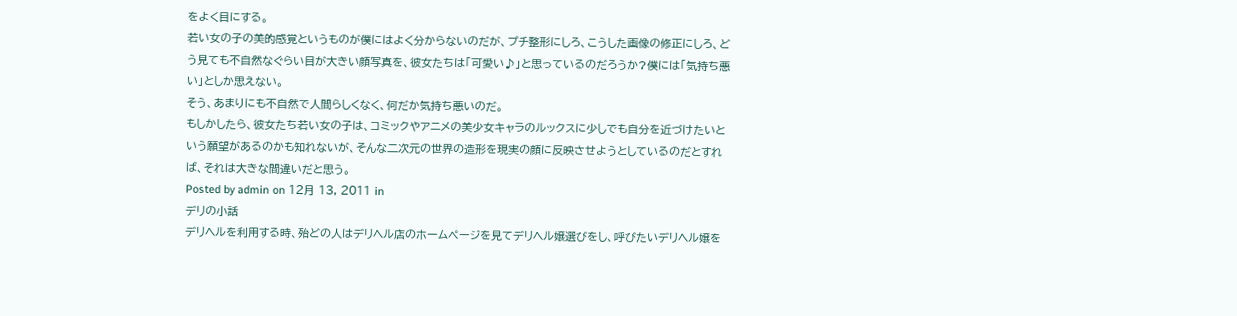をよく目にする。
若い女の子の美的感覚というものが僕にはよく分からないのだが、プチ整形にしろ、こうした画像の修正にしろ、どう見ても不自然なぐらい目が大きい顔写真を、彼女たちは「可愛い♪」と思っているのだろうか?僕には「気持ち悪い」としか思えない。
そう、あまりにも不自然で人間らしくなく、何だか気持ち悪いのだ。
もしかしたら、彼女たち若い女の子は、コミックやアニメの美少女キャラのルックスに少しでも自分を近づけたいという願望があるのかも知れないが、そんな二次元の世界の造形を現実の顔に反映させようとしているのだとすれば、それは大きな間違いだと思う。
Posted by admin on 12月 13, 2011 in
デリの小話
デリヘルを利用する時、殆どの人はデリヘル店のホームページを見てデリヘル嬢選びをし、呼びたいデリヘル嬢を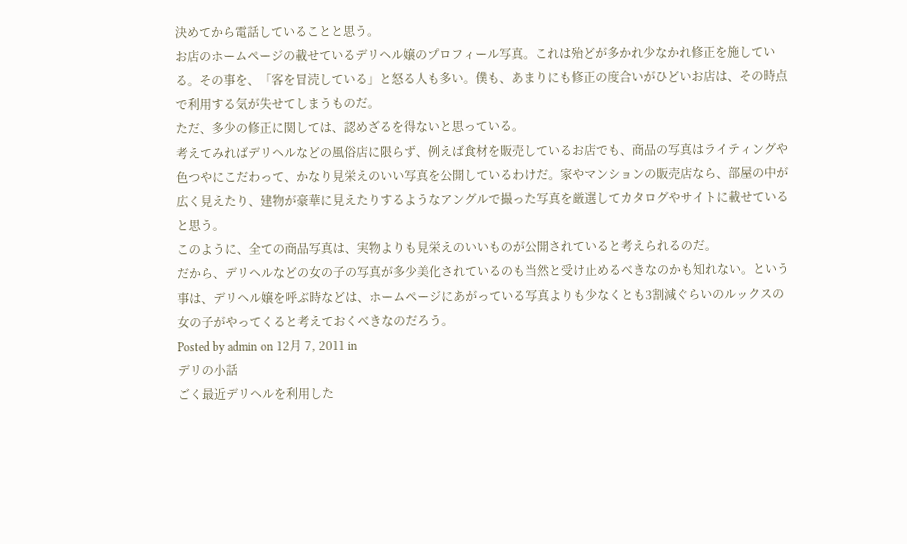決めてから電話していることと思う。
お店のホームページの載せているデリヘル嬢のプロフィール写真。これは殆どが多かれ少なかれ修正を施している。その事を、「客を冒涜している」と怒る人も多い。僕も、あまりにも修正の度合いがひどいお店は、その時点で利用する気が失せてしまうものだ。
ただ、多少の修正に関しては、認めざるを得ないと思っている。
考えてみればデリヘルなどの風俗店に限らず、例えば食材を販売しているお店でも、商品の写真はライティングや色つやにこだわって、かなり見栄えのいい写真を公開しているわけだ。家やマンションの販売店なら、部屋の中が広く見えたり、建物が豪華に見えたりするようなアングルで撮った写真を厳選してカタログやサイトに載せていると思う。
このように、全ての商品写真は、実物よりも見栄えのいいものが公開されていると考えられるのだ。
だから、デリヘルなどの女の子の写真が多少美化されているのも当然と受け止めるべきなのかも知れない。という事は、デリヘル嬢を呼ぶ時などは、ホームページにあがっている写真よりも少なくとも3割減ぐらいのルックスの女の子がやってくると考えておくべきなのだろう。
Posted by admin on 12月 7, 2011 in
デリの小話
ごく最近デリヘルを利用した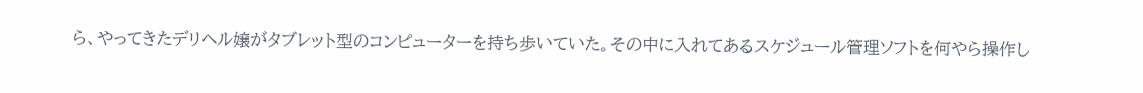ら、やってきたデリヘル嬢がタブレット型のコンピューターを持ち歩いていた。その中に入れてあるスケジュール管理ソフトを何やら操作し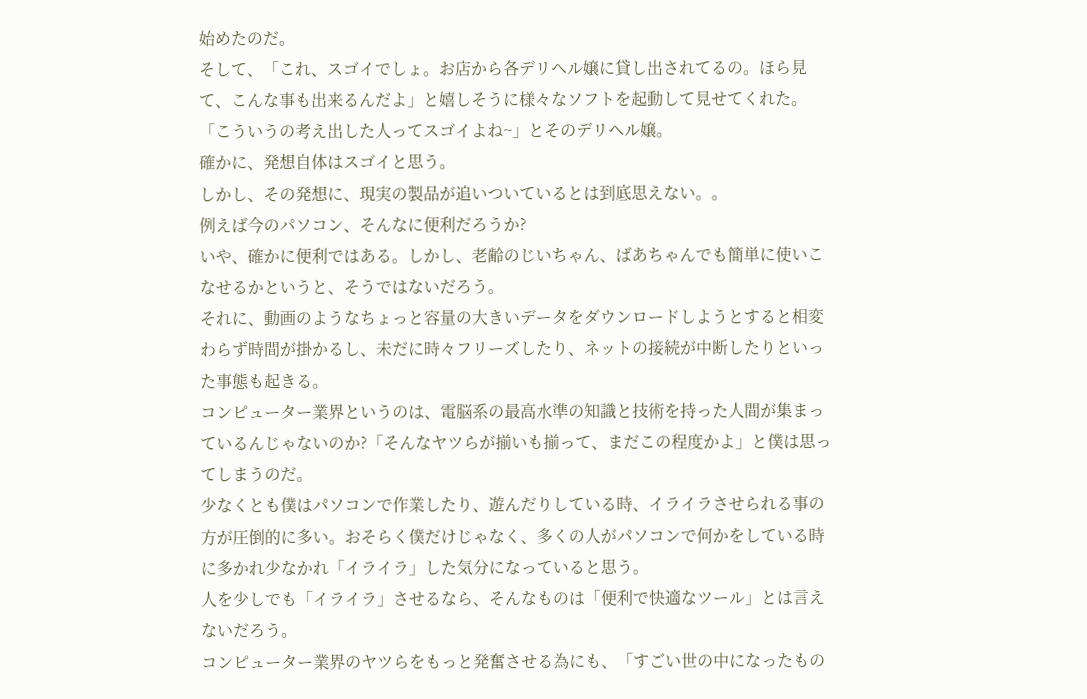始めたのだ。
そして、「これ、スゴイでしょ。お店から各デリヘル嬢に貸し出されてるの。ほら見て、こんな事も出来るんだよ」と嬉しそうに様々なソフトを起動して見せてくれた。
「こういうの考え出した人ってスゴイよね~」とそのデリヘル嬢。
確かに、発想自体はスゴイと思う。
しかし、その発想に、現実の製品が追いついているとは到底思えない。。
例えば今のパソコン、そんなに便利だろうか?
いや、確かに便利ではある。しかし、老齢のじいちゃん、ばあちゃんでも簡単に使いこなせるかというと、そうではないだろう。
それに、動画のようなちょっと容量の大きいデータをダウンロードしようとすると相変わらず時間が掛かるし、未だに時々フリーズしたり、ネットの接続が中断したりといった事態も起きる。
コンピューター業界というのは、電脳系の最高水準の知識と技術を持った人間が集まっているんじゃないのか?「そんなヤツらが揃いも揃って、まだこの程度かよ」と僕は思ってしまうのだ。
少なくとも僕はパソコンで作業したり、遊んだりしている時、イライラさせられる事の方が圧倒的に多い。おそらく僕だけじゃなく、多くの人がパソコンで何かをしている時に多かれ少なかれ「イライラ」した気分になっていると思う。
人を少しでも「イライラ」させるなら、そんなものは「便利で快適なツール」とは言えないだろう。
コンピューター業界のヤツらをもっと発奮させる為にも、「すごい世の中になったもの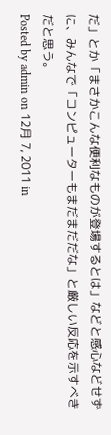だ」とか「まさかこんな便利なものが登場するとは」などと感心などせずに、みんなで「コンピューターもまだまだだな」と厳しい反応を示すべきだと思う。
Posted by admin on 12月 7, 2011 in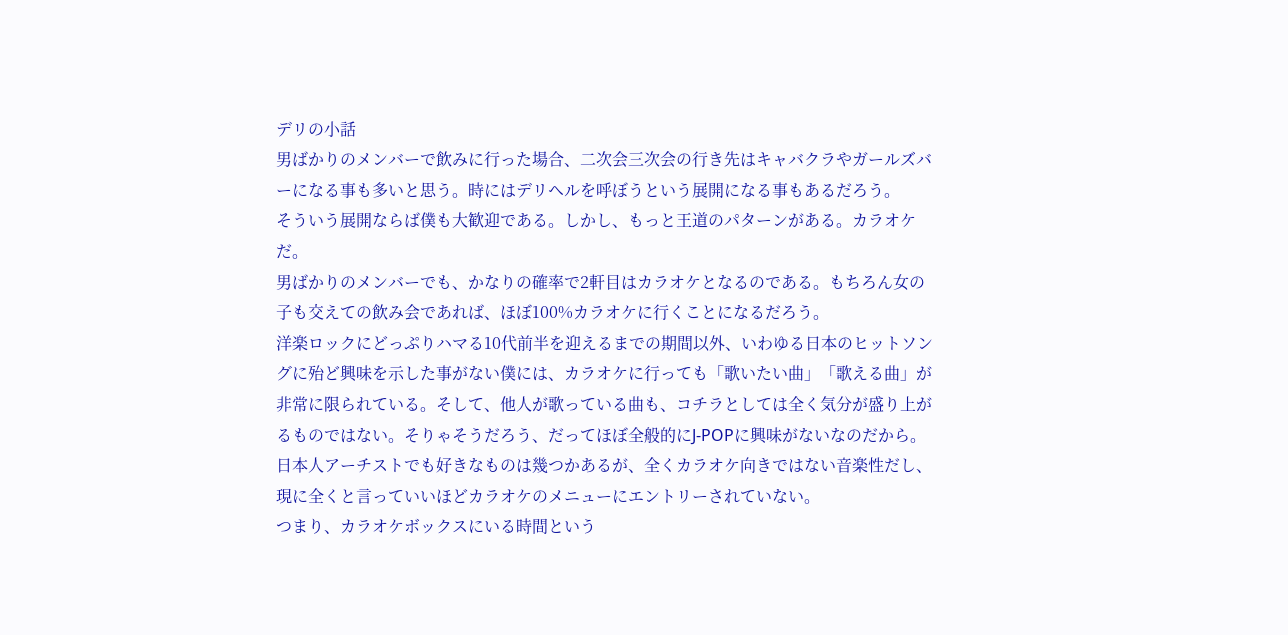デリの小話
男ばかりのメンバーで飲みに行った場合、二次会三次会の行き先はキャバクラやガールズバーになる事も多いと思う。時にはデリヘルを呼ぼうという展開になる事もあるだろう。
そういう展開ならば僕も大歓迎である。しかし、もっと王道のパターンがある。カラオケだ。
男ばかりのメンバーでも、かなりの確率で2軒目はカラオケとなるのである。もちろん女の子も交えての飲み会であれば、ほぼ100%カラオケに行くことになるだろう。
洋楽ロックにどっぷりハマる10代前半を迎えるまでの期間以外、いわゆる日本のヒットソングに殆ど興味を示した事がない僕には、カラオケに行っても「歌いたい曲」「歌える曲」が非常に限られている。そして、他人が歌っている曲も、コチラとしては全く気分が盛り上がるものではない。そりゃそうだろう、だってほぼ全般的にJ-POPに興味がないなのだから。日本人アーチストでも好きなものは幾つかあるが、全くカラオケ向きではない音楽性だし、現に全くと言っていいほどカラオケのメニューにエントリーされていない。
つまり、カラオケボックスにいる時間という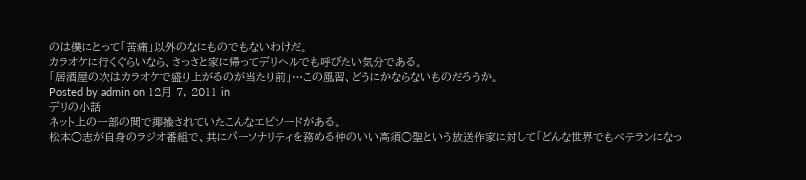のは僕にとって「苦痛」以外のなにものでもないわけだ。
カラオケに行くぐらいなら、さっさと家に帰ってデリヘルでも呼びたい気分である。
「居酒屋の次はカラオケで盛り上がるのが当たり前」…この風習、どうにかならないものだろうか。
Posted by admin on 12月 7, 2011 in
デリの小話
ネット上の一部の間で揶揄されていたこんなエピソードがある。
松本○志が自身のラジオ番組で、共にパーソナリティを務める仲のいい高須○聖という放送作家に対して「どんな世界でもベテランになっ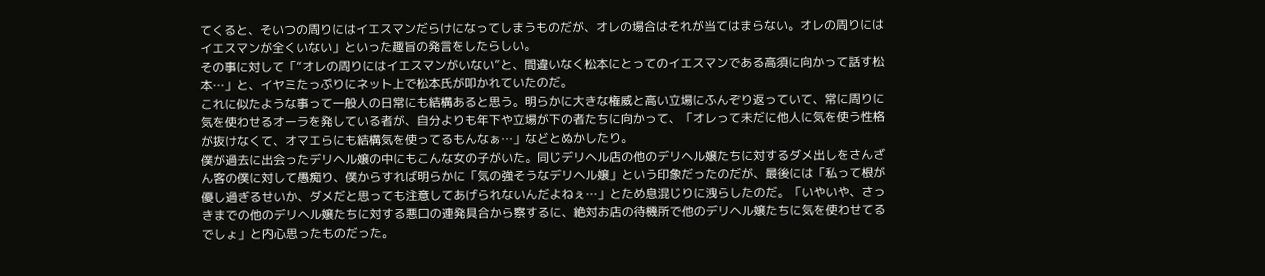てくると、そいつの周りにはイエスマンだらけになってしまうものだが、オレの場合はそれが当てはまらない。オレの周りにはイエスマンが全くいない」といった趣旨の発言をしたらしい。
その事に対して「“オレの周りにはイエスマンがいない”と、間違いなく松本にとってのイエスマンである高須に向かって話す松本…」と、イヤミたっぷりにネット上で松本氏が叩かれていたのだ。
これに似たような事って一般人の日常にも結構あると思う。明らかに大きな権威と高い立場にふんぞり返っていて、常に周りに気を使わせるオーラを発している者が、自分よりも年下や立場が下の者たちに向かって、「オレって未だに他人に気を使う性格が抜けなくて、オマエらにも結構気を使ってるもんなぁ…」などとぬかしたり。
僕が過去に出会ったデリヘル嬢の中にもこんな女の子がいた。同じデリヘル店の他のデリヘル嬢たちに対するダメ出しをさんざん客の僕に対して愚痴り、僕からすれば明らかに「気の強そうなデリヘル嬢」という印象だったのだが、最後には「私って根が優し過ぎるせいか、ダメだと思っても注意してあげられないんだよねぇ…」とため息混じりに洩らしたのだ。「いやいや、さっきまでの他のデリヘル嬢たちに対する悪口の連発具合から察するに、絶対お店の待機所で他のデリヘル嬢たちに気を使わせてるでしょ」と内心思ったものだった。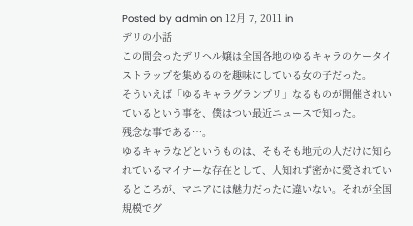Posted by admin on 12月 7, 2011 in
デリの小話
この間会ったデリヘル嬢は全国各地のゆるキャラのケータイストラップを集めるのを趣味にしている女の子だった。
そういえば「ゆるキャラグランプリ」なるものが開催されいているという事を、僕はつい最近ニュースで知った。
残念な事である…。
ゆるキャラなどというものは、そもそも地元の人だけに知られているマイナーな存在として、人知れず密かに愛されているところが、マニアには魅力だったに違いない。それが全国規模でグ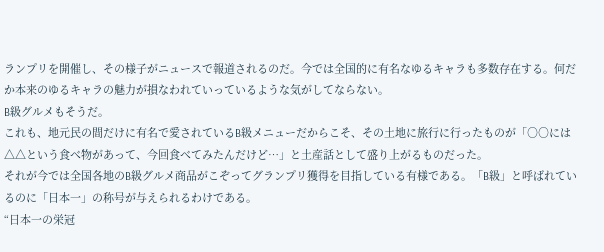ランプリを開催し、その様子がニュースで報道されるのだ。今では全国的に有名なゆるキャラも多数存在する。何だか本来のゆるキャラの魅力が損なわれていっているような気がしてならない。
B級グルメもそうだ。
これも、地元民の間だけに有名で愛されているB級メニューだからこそ、その土地に旅行に行ったものが「○○には△△という食べ物があって、今回食べてみたんだけど…」と土産話として盛り上がるものだった。
それが今では全国各地のB級グルメ商品がこぞってグランプリ獲得を目指している有様である。「B級」と呼ばれているのに「日本一」の称号が与えられるわけである。
“日本一の栄冠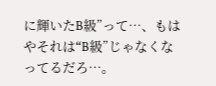に輝いたB級”って…、もはやそれは“B級”じゃなくなってるだろ…。